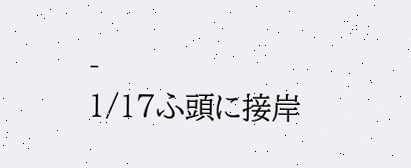-
1/17ふ頭に接岸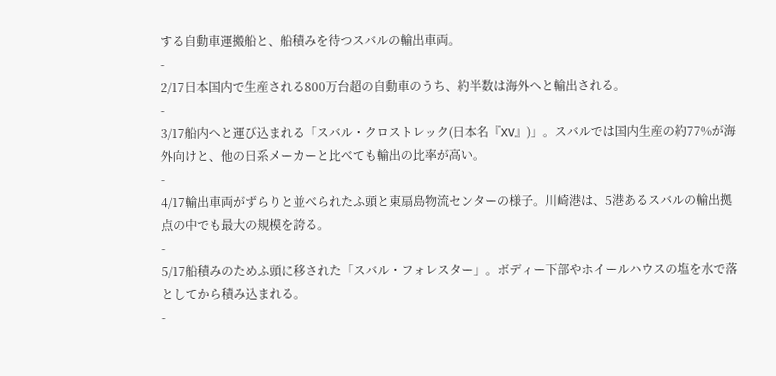する自動車運搬船と、船積みを待つスバルの輸出車両。
-
2/17日本国内で生産される800万台超の自動車のうち、約半数は海外へと輸出される。
-
3/17船内へと運び込まれる「スバル・クロストレック(日本名『XV』)」。スバルでは国内生産の約77%が海外向けと、他の日系メーカーと比べても輸出の比率が高い。
-
4/17輸出車両がずらりと並べられたふ頭と東扇島物流センターの様子。川崎港は、5港あるスバルの輸出拠点の中でも最大の規模を誇る。
-
5/17船積みのためふ頭に移された「スバル・フォレスター」。ボディー下部やホイールハウスの塩を水で落としてから積み込まれる。
-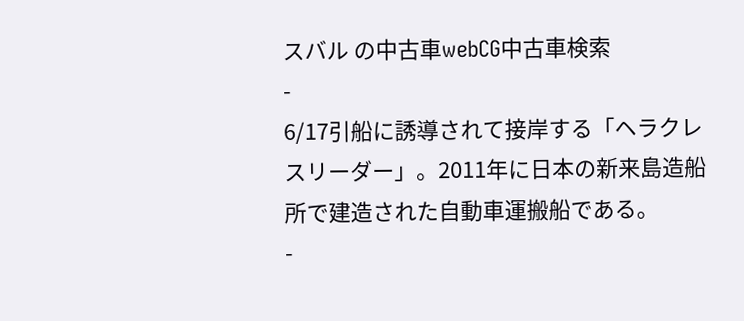スバル の中古車webCG中古車検索
-
6/17引船に誘導されて接岸する「ヘラクレスリーダー」。2011年に日本の新来島造船所で建造された自動車運搬船である。
-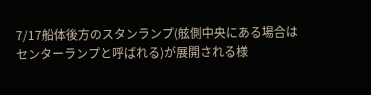7/17船体後方のスタンランプ(舷側中央にある場合はセンターランプと呼ばれる)が展開される様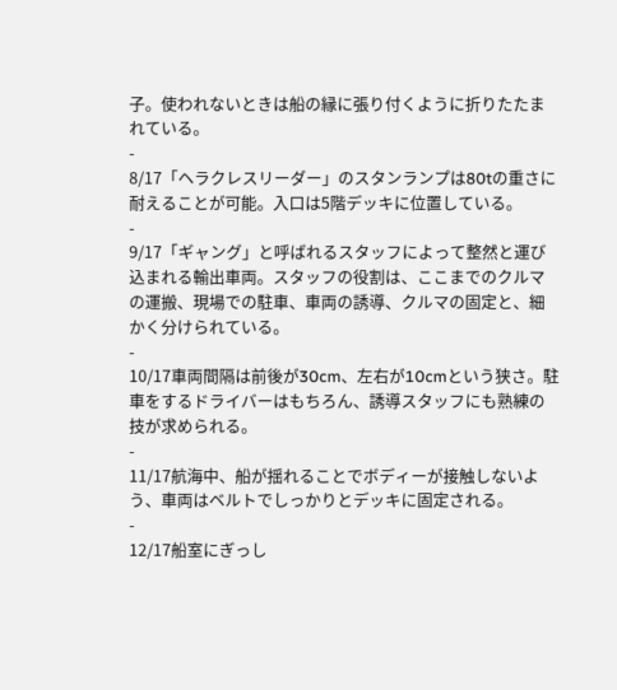子。使われないときは船の縁に張り付くように折りたたまれている。
-
8/17「ヘラクレスリーダー」のスタンランプは80tの重さに耐えることが可能。入口は5階デッキに位置している。
-
9/17「ギャング」と呼ばれるスタッフによって整然と運び込まれる輸出車両。スタッフの役割は、ここまでのクルマの運搬、現場での駐車、車両の誘導、クルマの固定と、細かく分けられている。
-
10/17車両間隔は前後が30cm、左右が10cmという狭さ。駐車をするドライバーはもちろん、誘導スタッフにも熟練の技が求められる。
-
11/17航海中、船が揺れることでボディーが接触しないよう、車両はベルトでしっかりとデッキに固定される。
-
12/17船室にぎっし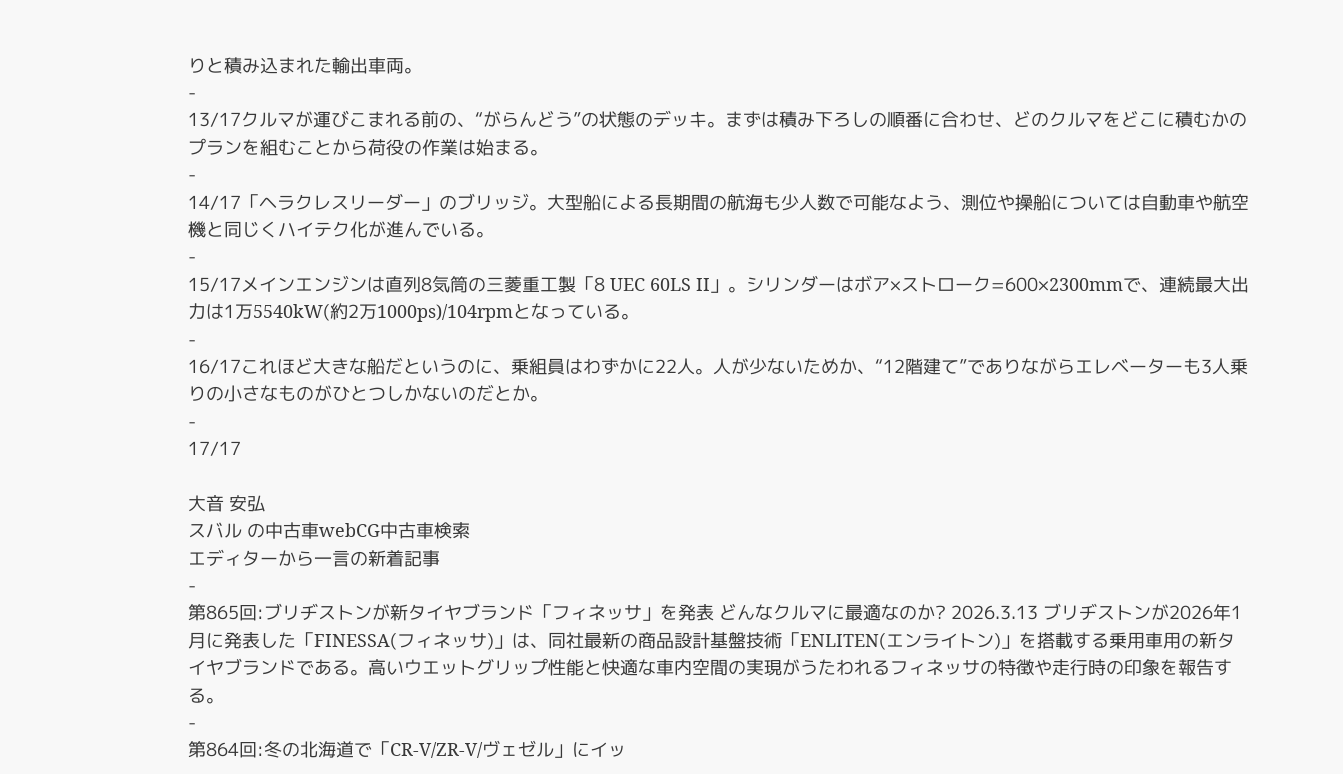りと積み込まれた輸出車両。
-
13/17クルマが運びこまれる前の、“がらんどう”の状態のデッキ。まずは積み下ろしの順番に合わせ、どのクルマをどこに積むかのプランを組むことから荷役の作業は始まる。
-
14/17「ヘラクレスリーダー」のブリッジ。大型船による長期間の航海も少人数で可能なよう、測位や操船については自動車や航空機と同じくハイテク化が進んでいる。
-
15/17メインエンジンは直列8気筒の三菱重工製「8 UEC 60LS II」。シリンダーはボア×ストローク=600×2300mmで、連続最大出力は1万5540kW(約2万1000ps)/104rpmとなっている。
-
16/17これほど大きな船だというのに、乗組員はわずかに22人。人が少ないためか、“12階建て”でありながらエレベーターも3人乗りの小さなものがひとつしかないのだとか。
-
17/17

大音 安弘
スバル の中古車webCG中古車検索
エディターから一言の新着記事
-
第865回:ブリヂストンが新タイヤブランド「フィネッサ」を発表 どんなクルマに最適なのか? 2026.3.13 ブリヂストンが2026年1月に発表した「FINESSA(フィネッサ)」は、同社最新の商品設計基盤技術「ENLITEN(エンライトン)」を搭載する乗用車用の新タイヤブランドである。高いウエットグリップ性能と快適な車内空間の実現がうたわれるフィネッサの特徴や走行時の印象を報告する。
-
第864回:冬の北海道で「CR-V/ZR-V/ヴェゼル」にイッ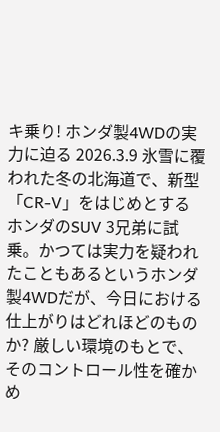キ乗り! ホンダ製4WDの実力に迫る 2026.3.9 氷雪に覆われた冬の北海道で、新型「CR-V」をはじめとするホンダのSUV 3兄弟に試乗。かつては実力を疑われたこともあるというホンダ製4WDだが、今日における仕上がりはどれほどのものか? 厳しい環境のもとで、そのコントロール性を確かめ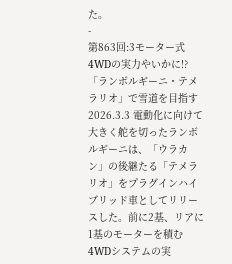た。
-
第863回:3モーター式4WDの実力やいかに!? 「ランボルギーニ・テメラリオ」で雪道を目指す 2026.3.3 電動化に向けて大きく舵を切ったランボルギーニは、「ウラカン」の後継たる「テメラリオ」をプラグインハイブリッド車としてリリースした。前に2基、リアに1基のモーターを積む4WDシステムの実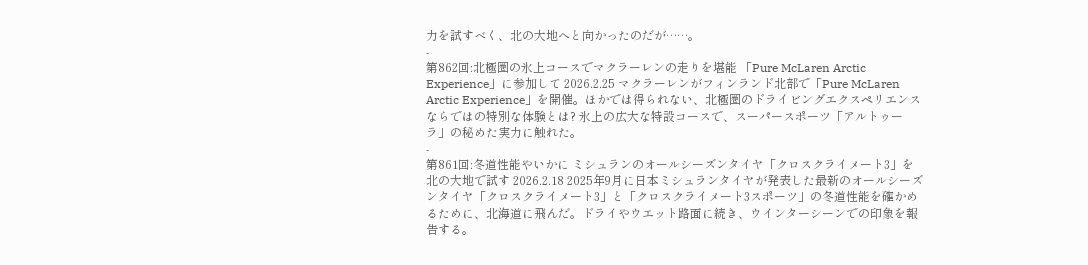力を試すべく、北の大地へと向かったのだが……。
-
第862回:北極圏の氷上コースでマクラーレンの走りを堪能 「Pure McLaren Arctic Experience」に参加して 2026.2.25 マクラーレンがフィンランド北部で「Pure McLaren Arctic Experience」を開催。ほかでは得られない、北極圏のドライビングエクスペリエンスならではの特別な体験とは? 氷上の広大な特設コースで、スーパースポーツ「アルトゥーラ」の秘めた実力に触れた。
-
第861回:冬道性能やいかに ミシュランのオールシーズンタイヤ「クロスクライメート3」を北の大地で試す 2026.2.18 2025年9月に日本ミシュランタイヤが発表した最新のオールシーズンタイヤ「クロスクライメート3」と「クロスクライメート3スポーツ」の冬道性能を確かめるために、北海道に飛んだ。ドライやウエット路面に続き、ウインターシーンでの印象を報告する。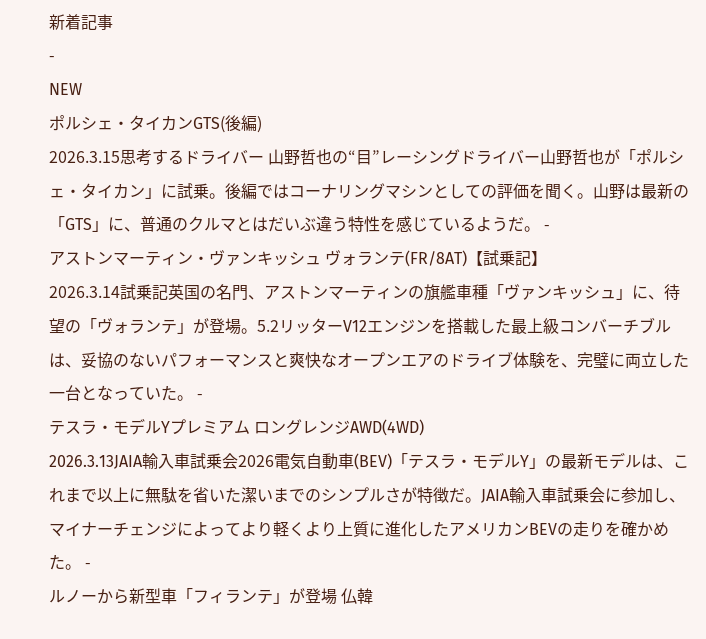新着記事
-
NEW
ポルシェ・タイカンGTS(後編)
2026.3.15思考するドライバー 山野哲也の“目”レーシングドライバー山野哲也が「ポルシェ・タイカン」に試乗。後編ではコーナリングマシンとしての評価を聞く。山野は最新の「GTS」に、普通のクルマとはだいぶ違う特性を感じているようだ。 -
アストンマーティン・ヴァンキッシュ ヴォランテ(FR/8AT)【試乗記】
2026.3.14試乗記英国の名門、アストンマーティンの旗艦車種「ヴァンキッシュ」に、待望の「ヴォランテ」が登場。5.2リッターV12エンジンを搭載した最上級コンバーチブルは、妥協のないパフォーマンスと爽快なオープンエアのドライブ体験を、完璧に両立した一台となっていた。 -
テスラ・モデルYプレミアム ロングレンジAWD(4WD)
2026.3.13JAIA輸入車試乗会2026電気自動車(BEV)「テスラ・モデルY」の最新モデルは、これまで以上に無駄を省いた潔いまでのシンプルさが特徴だ。JAIA輸入車試乗会に参加し、マイナーチェンジによってより軽くより上質に進化したアメリカンBEVの走りを確かめた。 -
ルノーから新型車「フィランテ」が登場 仏韓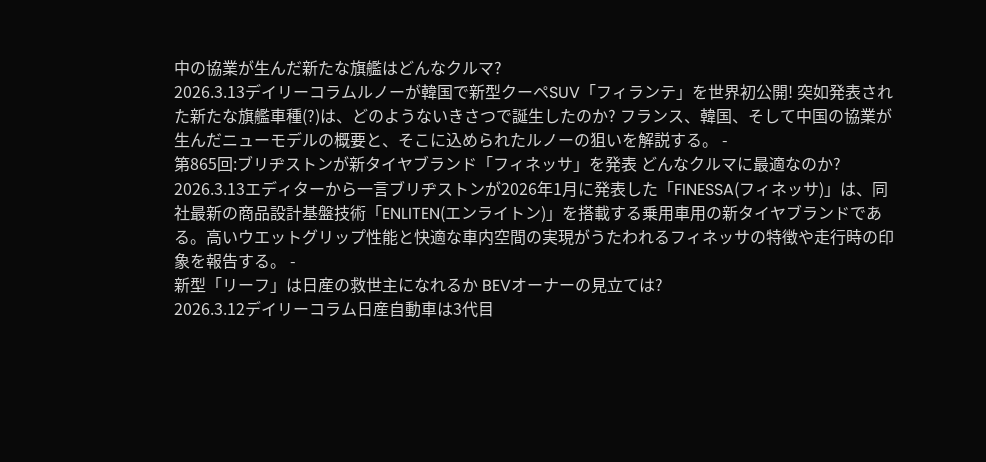中の協業が生んだ新たな旗艦はどんなクルマ?
2026.3.13デイリーコラムルノーが韓国で新型クーペSUV「フィランテ」を世界初公開! 突如発表された新たな旗艦車種(?)は、どのようないきさつで誕生したのか? フランス、韓国、そして中国の協業が生んだニューモデルの概要と、そこに込められたルノーの狙いを解説する。 -
第865回:ブリヂストンが新タイヤブランド「フィネッサ」を発表 どんなクルマに最適なのか?
2026.3.13エディターから一言ブリヂストンが2026年1月に発表した「FINESSA(フィネッサ)」は、同社最新の商品設計基盤技術「ENLITEN(エンライトン)」を搭載する乗用車用の新タイヤブランドである。高いウエットグリップ性能と快適な車内空間の実現がうたわれるフィネッサの特徴や走行時の印象を報告する。 -
新型「リーフ」は日産の救世主になれるか BEVオーナーの見立ては?
2026.3.12デイリーコラム日産自動車は3代目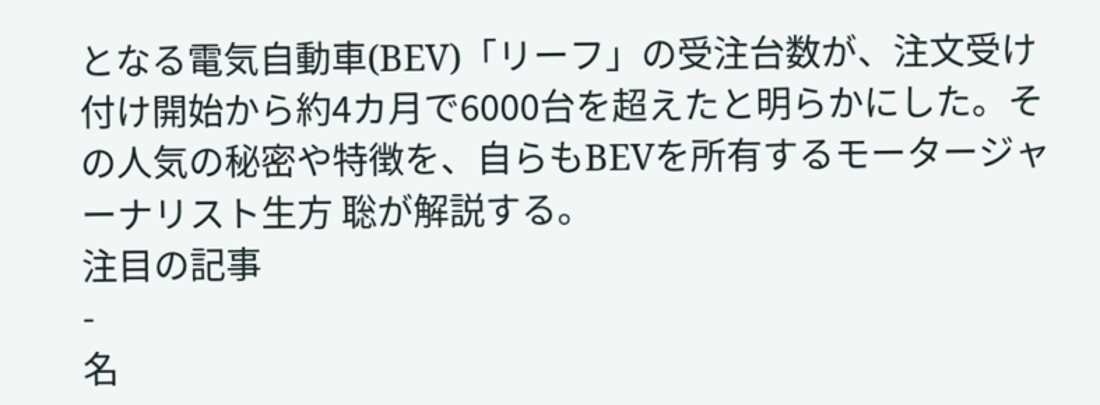となる電気自動車(BEV)「リーフ」の受注台数が、注文受け付け開始から約4カ月で6000台を超えたと明らかにした。その人気の秘密や特徴を、自らもBEVを所有するモータージャーナリスト生方 聡が解説する。
注目の記事
-
名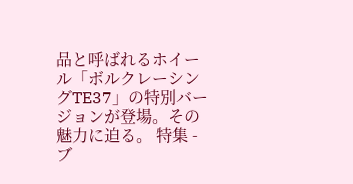品と呼ばれるホイール「ボルクレーシングTE37」の特別バージョンが登場。その魅力に迫る。 特集 -
ブ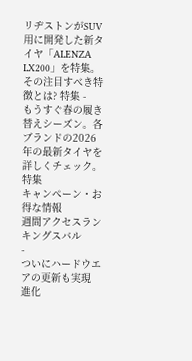リヂストンがSUV用に開発した新タイヤ「ALENZA LX200」を特集。その注目すべき特徴とは? 特集 -
もうすぐ春の履き替えシーズン。各ブランドの2026年の最新タイヤを詳しくチェック。 特集
キャンペーン・お得な情報
週間アクセスランキングスバル
-
ついにハードウエアの更新も実現 進化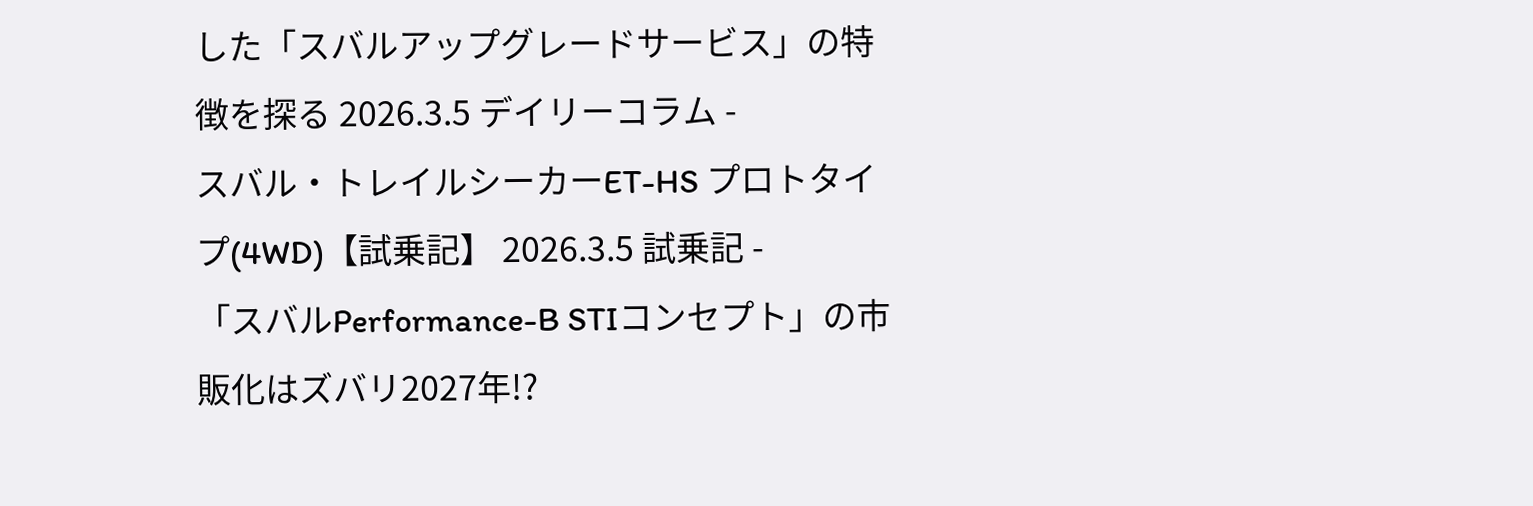した「スバルアップグレードサービス」の特徴を探る 2026.3.5 デイリーコラム -
スバル・トレイルシーカーET-HS プロトタイプ(4WD)【試乗記】 2026.3.5 試乗記 -
「スバルPerformance-B STIコンセプト」の市販化はズバリ2027年!?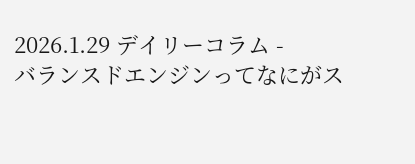2026.1.29 デイリーコラム -
バランスドエンジンってなにがス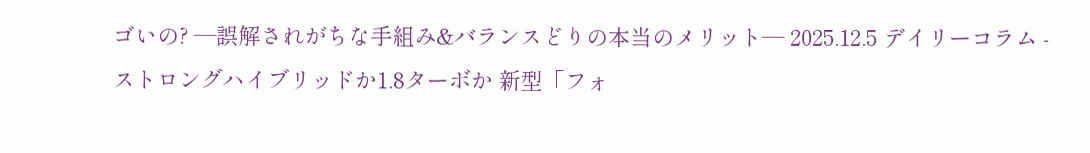ゴいの? ―誤解されがちな手組み&バランスどりの本当のメリット― 2025.12.5 デイリーコラム -
ストロングハイブリッドか1.8ターボか 新型「フォ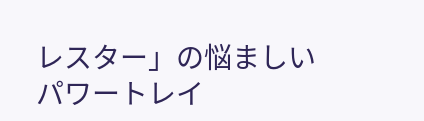レスター」の悩ましいパワートレイ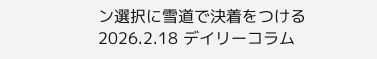ン選択に雪道で決着をつける 2026.2.18 デイリーコラム